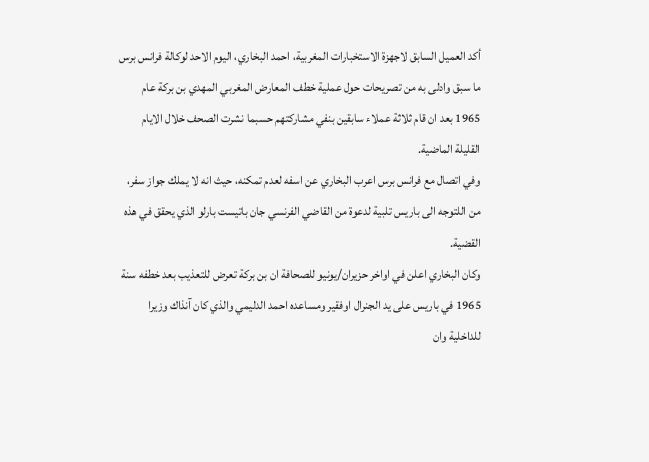أكد العميل السابق لاجهزة الاستخبارات المغربية، احمد البخاري، اليوم الاحد لوكالة فرانس برس ما سبق وادلى به من تصريحات حول عملية خطف المعارض المغربي المهدي بن بركة عام 1965 بعد ان قام ثلاثة عملاء سابقين بنفي مشاركتهم حسبما نشرت الصحف خلال الايام القليلة الماضية.
وفي اتصال مع فرانس برس اعرب البخاري عن اسفه لعدم تمكنه، حيث انه لا يملك جواز سفر، من اللتوجه الى باريس تلبية لدعوة من القاضي الفرنسي جان باتيست بارلو الذي يحقق في هذه القضية.
وكان البخاري اعلن في اواخر حزيران/يونيو للصحافة ان بن بركة تعرض للتعذيب بعد خطفه سنة 1965 في باريس على يد الجنرال اوفقير ومساعده احمد الدليمي والذي كان آنذاك وزيرا للداخلية وان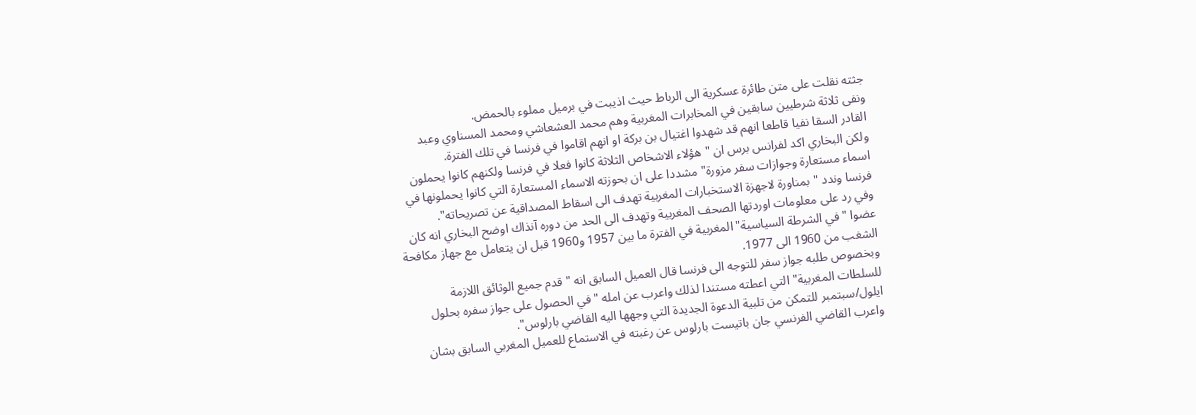جثته نقلت على متن طائرة عسكرية الى الرباط حيث اذيبت في برميل مملوء بالحمض.
ونفى ثلاثة شرطيين سابقين في المخابرات المغربية وهم محمد العشعاشي ومحمد المسناوي وعبد القادر السقا نفيا قاطعا انهم قد شهدوا اغتيال بن بركة او انهم اقاموا في فرنسا في تلك الفترة.
ولكن البخاري اكد لفرانس برس ان "هؤلاء الاشخاص الثلاثة كانوا فعلا في فرنسا ولكنهم كانوا يحملون اسماء مستعارة وجوازات سفر مزورة" مشددا على ان بحوزته الاسماء المستعارة التي كانوا يحملونها في فرنسا وندد "بمناورة لاجهزة الاستخبارات المغربية تهدف الى اسقاط المصداقية عن تصريحاته".
وفي رد على معلومات اوردتها الصحف المغربية وتهدف الى الحد من دوره آنذاك اوضح البخاري انه كان عضوا "في الشرطة السياسية" المغربية في الفترة ما بين 1957 و1960 قبل ان يتعامل مع جهاز مكافحة الشغب من 1960 الى 1977.
وبخصوص طلبه جواز سفر للتوجه الى فرنسا قال العميل السابق انه "قدم جميع الوثائق اللازمة للسلطات المغربية" التي اعطته مستندا لذلك واعرب عن امله "في الحصول على جواز سفره بحلول ايلول/سبتمبر للتمكن من تلبية الدعوة الجديدة التي وجهها اليه القاضي بارلوس".
واعرب القاضي الفرنسي جان باتيست بارلوس عن رغبته في الاستماع للعميل المغربي السابق بشان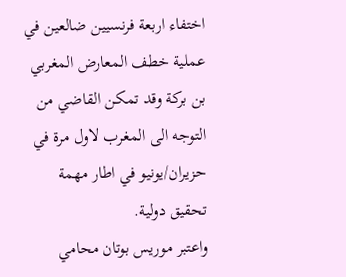اختفاء اربعة فرنسيين ضالعين في عملية خطف المعارض المغربي بن بركة وقد تمكن القاضي من التوجه الى المغرب لاول مرة في حزيران/يونيو في اطار مهمة تحقيق دولية.
واعتبر موريس بوتان محامي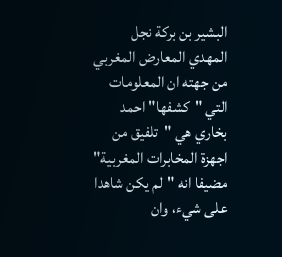البشير بن بركة نجل المهدي المعارض المغربي من جهته ان المعلومات التي "كشفها" احمد بخاري هي "تلفيق من اجهزة المخابرات المغربية" مضيفا انه "لم يكن شاهدا على شيء، وان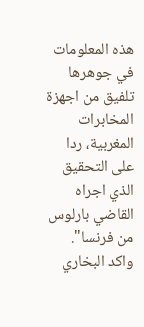هذه المعلومات في جوهرها تلفيق من اجهزة المخابرات المغربية، ردا على التحقيق الذي اجراه القاضي بارلوس من فرنسا".
واكد البخاري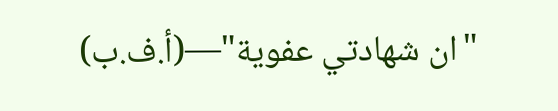"ان شهادتي عفوية"—(أ.ف.ب)